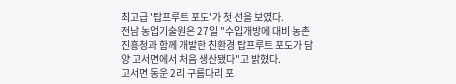최고급 '탑프루트 포도'가 첫 선을 보였다.
전남 농업기술원은 27일 "수입개방에 대비 농촌진흥청과 함께 개발한 친환경 탑프루트 포도가 담양 고서면에서 처음 생산됐다"고 밝혔다.
고서면 동운 2리 구름다리 포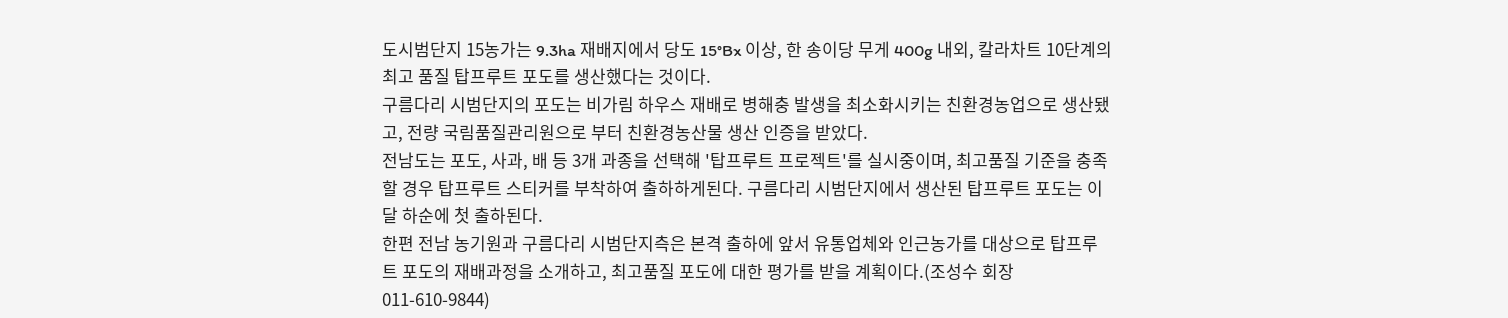도시범단지 15농가는 9.3ha 재배지에서 당도 15°Bx 이상, 한 송이당 무게 400g 내외, 칼라차트 10단계의 최고 품질 탑프루트 포도를 생산했다는 것이다.
구름다리 시범단지의 포도는 비가림 하우스 재배로 병해충 발생을 최소화시키는 친환경농업으로 생산됐고, 전량 국림품질관리원으로 부터 친환경농산물 생산 인증을 받았다.
전남도는 포도, 사과, 배 등 3개 과종을 선택해 '탑프루트 프로젝트'를 실시중이며, 최고품질 기준을 충족할 경우 탑프루트 스티커를 부착하여 출하하게된다. 구름다리 시범단지에서 생산된 탑프루트 포도는 이달 하순에 첫 출하된다.
한편 전남 농기원과 구름다리 시범단지측은 본격 출하에 앞서 유통업체와 인근농가를 대상으로 탑프루트 포도의 재배과정을 소개하고, 최고품질 포도에 대한 평가를 받을 계획이다.(조성수 회장 011-610-9844)